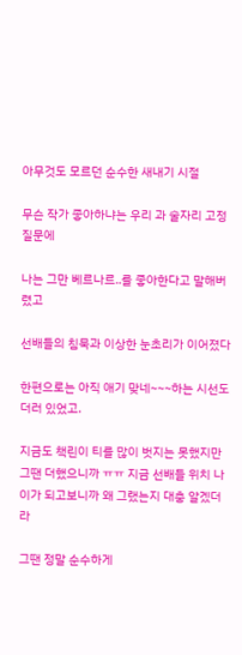아무것도 모르던 순수한 새내기 시절

무슨 작가 좋아하냐는 우리 과 술자리 고정 질문에

나는 그만 베르나르..를 좋아한다고 말해버렸고

선배들의 침묵과 이상한 눈초리가 이어졌다

한편으로는 아직 애기 맞네~~~하는 시선도 더러 있었고.

지금도 책린이 티를 많이 벗지는 못했지만 그땐 더했으니까 ㅠㅠ 지금 선배들 위치 나이가 되고보니까 왜 그랬는지 대충 알겠더라

그땐 정말 순수하게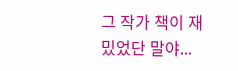그 작가 책이 재밌었단 말야...